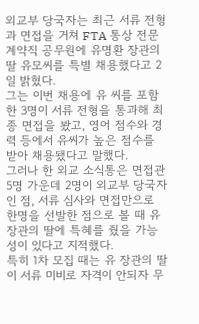외교부 당국자는 최근 서류 전형과 면접을 거쳐 FTA 통상 전문 계약직 공무원에 유명환 장관의 딸 유모씨를 특별 채용했다고 2일 밝혔다.
그는 이번 채용에 유 씨를 포함한 3명이 서류 전형을 통과해 최종 면접을 봤고, 영어 점수와 경력 등에서 유씨가 높은 점수를 받아 채용됐다고 말했다.
그러나 한 외교 소식통은 면접관 5명 가운데 2명이 외교부 당국자인 점, 서류 심사와 면접만으로 한명을 선발한 점으로 볼 때 유 장관의 딸에 특혜를 줬을 가능성이 있다고 지적했다.
특히 1차 모집 때는 유 장관의 딸이 서류 미비로 자격이 안되자 무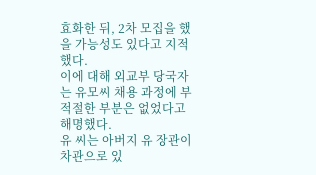효화한 뒤, 2차 모집을 했을 가능성도 있다고 지적했다.
이에 대해 외교부 당국자는 유모씨 채용 과정에 부적절한 부분은 없었다고 해명했다.
유 씨는 아버지 유 장관이 차관으로 있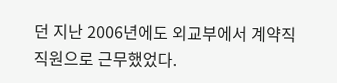던 지난 2006년에도 외교부에서 계약직 직원으로 근무했었다.